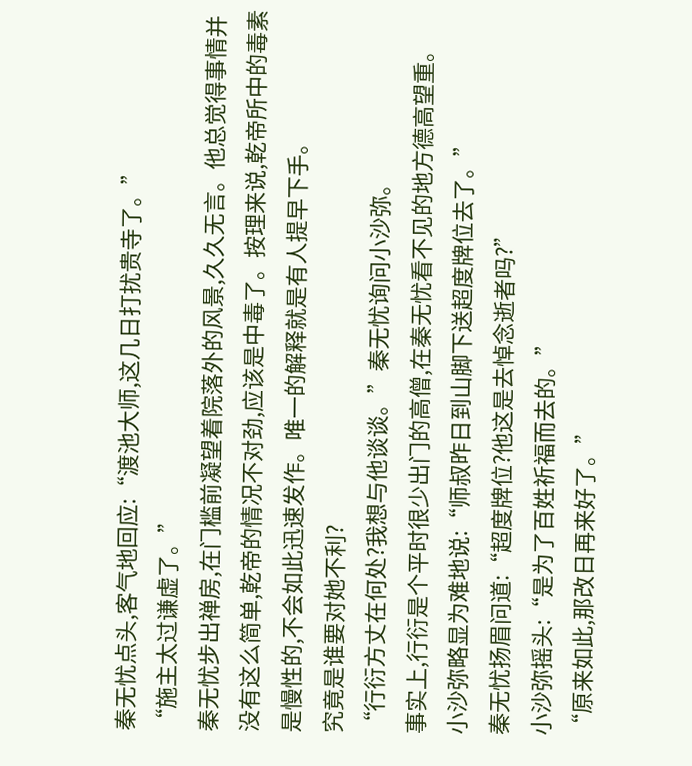秦无忧点头,客气地回应:“渡池大师,这几日打扰贵寺了。”
“施主太过谦虚了。”
秦无忧步出禅房,在门槛前凝望着院落外的风景,久久无言。他总觉得事情并没有这么简单,乾帝的情况不对劲,应该是中毒了。按理来说,乾帝所中的毒素是慢性的,不会如此迅速发作。唯一的解释就是有人提早下手。
究竟是谁要对她不利?
“行衍方丈在何处?我想与他谈谈。”秦无忧询问小沙弥。
事实上,行衍是个平时很少出门的高僧,在秦无忧看不见的地方德高望重。
小沙弥略显为难地说:“师叔昨日到山脚下送超度牌位去了。”
秦无忧扬眉问道:“超度牌位?他这是去悼念逝者吗?”
小沙弥摇头:“是为了百姓祈福而去的。”
“原来如此,那改日再来好了。”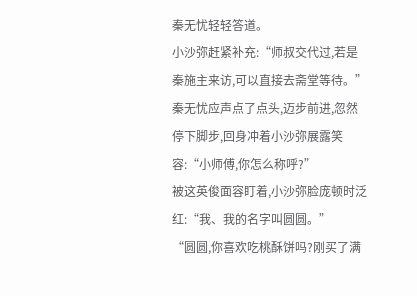秦无忧轻轻答道。
小沙弥赶紧补充:“师叔交代过,若是秦施主来访,可以直接去斋堂等待。”
秦无忧应声点了点头,迈步前进,忽然停下脚步,回身冲着小沙弥展露笑容:“小师傅,你怎么称呼?”
被这英俊面容盯着,小沙弥脸庞顿时泛红:“我、我的名字叫圆圆。”
“圆圆,你喜欢吃桃酥饼吗?刚买了满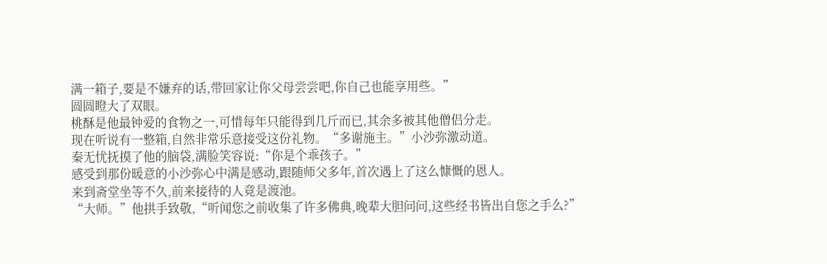满一箱子,要是不嫌弃的话,带回家让你父母尝尝吧,你自己也能享用些。”
圆圆瞪大了双眼。
桃酥是他最钟爱的食物之一,可惜每年只能得到几斤而已,其余多被其他僧侣分走。
现在听说有一整箱,自然非常乐意接受这份礼物。“多谢施主。”小沙弥激动道。
秦无忧抚摸了他的脑袋,满脸笑容说:“你是个乖孩子。”
感受到那份暖意的小沙弥心中满是感动,跟随师父多年,首次遇上了这么慷慨的恩人。
来到斋堂坐等不久,前来接待的人竟是渡池。
“大师。”他拱手致敬,“听闻您之前收集了许多佛典,晚辈大胆问问,这些经书皆出自您之手么?”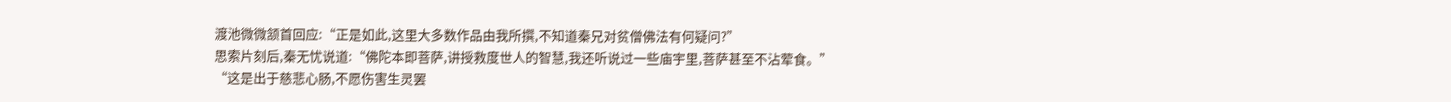渡池微微颔首回应:“正是如此,这里大多数作品由我所撰,不知道秦兄对贫僧佛法有何疑问?”
思索片刻后,秦无忧说道:“佛陀本即菩萨,讲授救度世人的智慧,我还听说过一些庙宇里,菩萨甚至不沾荤食。”
“这是出于慈悲心肠,不愿伤害生灵罢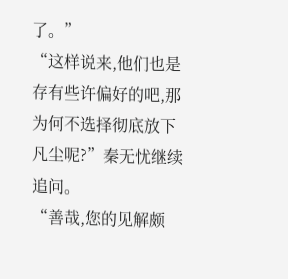了。”
“这样说来,他们也是存有些许偏好的吧,那为何不选择彻底放下凡尘呢?”秦无忧继续追问。
“善哉,您的见解颇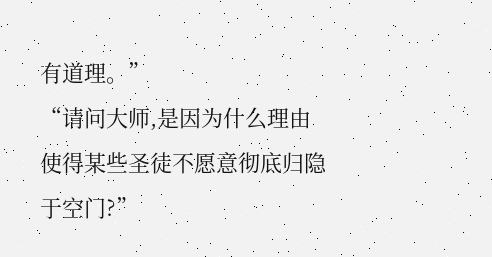有道理。”
“请问大师,是因为什么理由使得某些圣徒不愿意彻底归隐于空门?”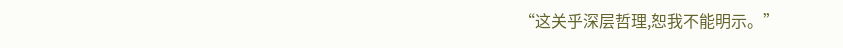“这关乎深层哲理,恕我不能明示。”